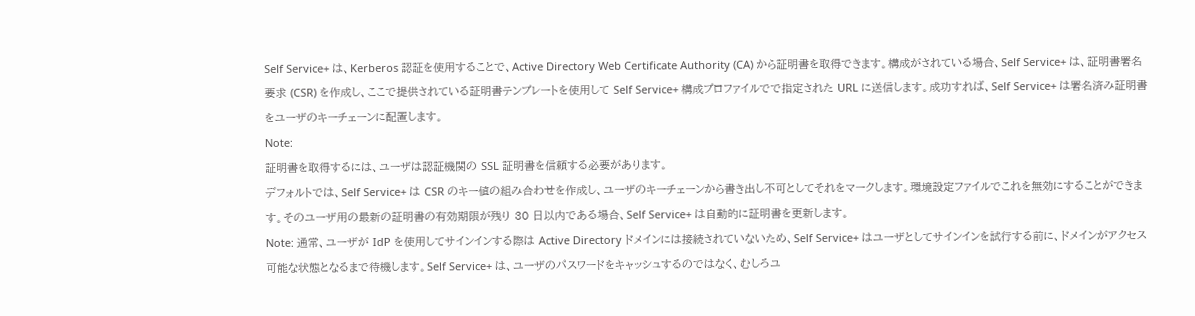Self Service+ は、Kerberos 認証を使用することで、Active Directory Web Certificate Authority (CA) から証明書を取得できます。構成がされている場合、Self Service+ は、証明書署名要求 (CSR) を作成し、ここで提供されている証明書テンプレートを使用して Self Service+ 構成プロファイルでで指定された URL に送信します。成功すれば、Self Service+ は署名済み証明書をユーザのキーチェーンに配置します。
Note:
証明書を取得するには、ユーザは認証機関の SSL 証明書を信頼する必要があります。
デフォルトでは、Self Service+ は CSR のキー値の組み合わせを作成し、ユーザのキーチェーンから書き出し不可としてそれをマークします。環境設定ファイルでこれを無効にすることができます。そのユーザ用の最新の証明書の有効期限が残り 30 日以内である場合、Self Service+ は自動的に証明書を更新します。
Note: 通常、ユーザが IdP を使用してサインインする際は Active Directory ドメインには接続されていないため、Self Service+ はユーザとしてサインインを試行する前に、ドメインがアクセス可能な状態となるまで待機します。Self Service+ は、ユーザのパスワードをキャッシュするのではなく、むしろユ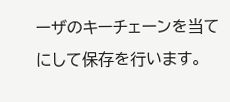ーザのキーチェーンを当てにして保存を行います。